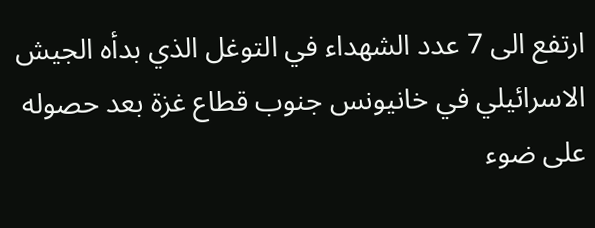ارتفع الى 7 عدد الشهداء في التوغل الذي بدأه الجيش الاسرائيلي في خانيونس جنوب قطاع غزة بعد حصوله على ضوء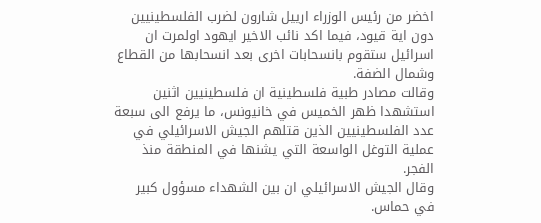اخضر من رئيس الوزراء ارييل شارون لضرب الفلسطينيين دون اية قيود، فيما اكد نائب الاخير ايهود اولمرت ان اسرائيل ستقوم بانسحابات اخرى بعد انسحابها من القطاع وشمال الضفة.
وقالت مصادر طبية فلسطينية ان فلسطينيين اثنين استشهدا ظهر الخميس في خانيونس، ما يرفع الى سبعة عدد الفلسطينيين الذين قتلهم الجيش الاسرائيلي في عملية التوغل الواسعة التي يشنها في المنطقة منذ الفجر.
وقال الجيش الاسرائيلي ان بين الشهداء مسؤول كبير في حماس.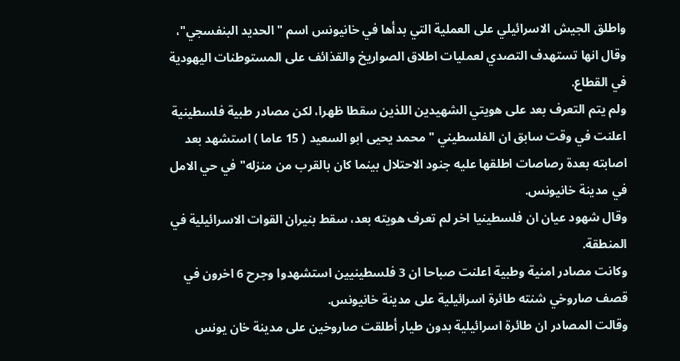واطلق الجيش الاسرائيلي على العملية التي بدأها في خانيونس اسم "الحديد البنفسجي"، وقال انها تستهدف التصدي لعمليات اطلاق الصواريخ والقذائف على المستوطنات اليهودية في القطاع.
ولم يتم التعرف بعد على هويتي الشهيدين اللذين سقطا ظهرا، لكن مصادر طبية فلسطينية اعلنت في وقت سابق ان الفلسطيني "محمد يحيى ابو السعيد ( 15 عاما ) استشهد بعد اصابته بعدة رصاصات اطلقها عليه جنود الاحتلال بينما كان بالقرب من منزله" في حي الامل في مدينة خانيونس.
وقال شهود عيان ان فلسطينيا اخر لم تعرف هويته بعد، سقط بنيران القوات الاسرائيلية في المنطقة.
وكانت مصادر امنية وطبية اعلنت صباحا ان 3 فلسطينيين استشهدوا وجرح 6 اخرون في قصف صاروخي شنته طائرة اسرائيلية على مدينة خانيونس.
وقالت المصادر ان طائرة اسرائيلية بدون طيار أطلقت صاروخين على مدينة خان يونس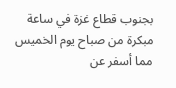بجنوب قطاع غزة في ساعة مبكرة من صباح يوم الخميس مما أسفر عن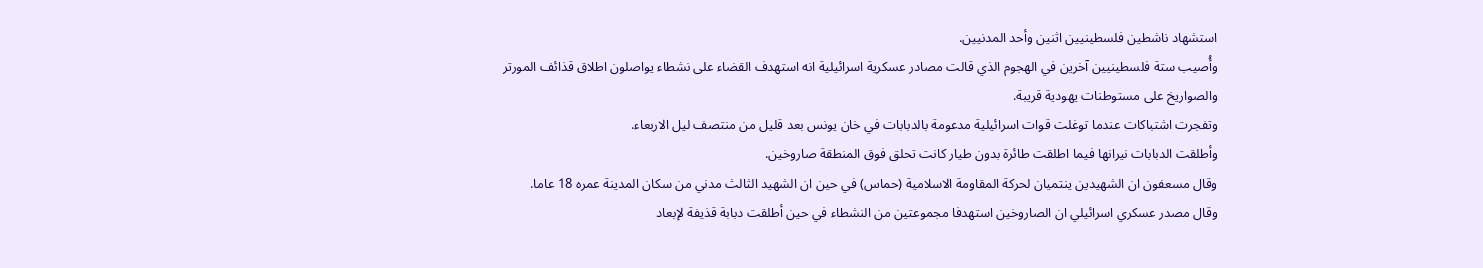استشهاد ناشطين فلسطينيين اثنين وأحد المدنيين.
وأُصيب ستة فلسطينيين آخرين في الهجوم الذي قالت مصادر عسكرية اسرائيلية انه استهدف القضاء على نشطاء يواصلون اطلاق قذائف المورتر والصواريخ على مستوطنات يهودية قريبة.
وتفجرت اشتباكات عندما توغلت قوات اسرائيلية مدعومة بالدبابات في خان يونس بعد قليل من منتصف ليل الاربعاء.
وأطلقت الدبابات نيرانها فيما اطلقت طائرة بدون طيار كانت تحلق فوق المنطقة صاروخين.
وقال مسعفون ان الشهيدين ينتميان لحركة المقاومة الاسلامية (حماس) في حين ان الشهيد الثالث مدني من سكان المدينة عمره 18 عاما.
وقال مصدر عسكري اسرائيلي ان الصاروخين استهدفا مجموعتين من النشطاء في حين أطلقت دبابة قذيفة لإبعاد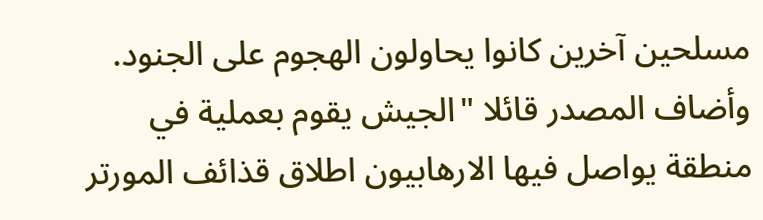مسلحين آخرين كانوا يحاولون الهجوم على الجنود.
وأضاف المصدر قائلا "الجيش يقوم بعملية في منطقة يواصل فيها الارهابيون اطلاق قذائف المورتر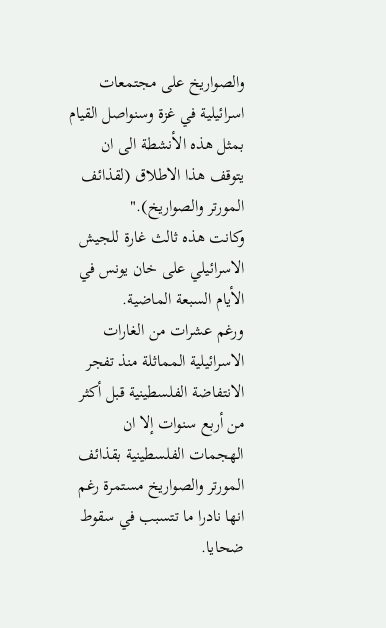والصواريخ على مجتمعات اسرائيلية في غزة وسنواصل القيام بمثل هذه الأنشطة الى ان يتوقف هذا الاطلاق (لقذائف المورتر والصواريخ)."
وكانت هذه ثالث غارة للجيش الاسرائيلي على خان يونس في الأيام السبعة الماضية.
ورغم عشرات من الغارات الاسرائيلية المماثلة منذ تفجر الانتفاضة الفلسطينية قبل أكثر من أربع سنوات إلا ان الهجمات الفلسطينية بقذائف المورتر والصواريخ مستمرة رغم انها نادرا ما تتسبب في سقوط ضحايا.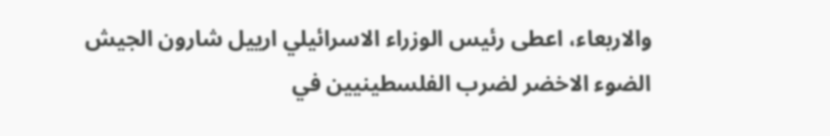والاربعاء، اعطى رئيس الوزراء الاسرائيلي ارييل شارون الجيش الضوء الاخضر لضرب الفلسطينيين في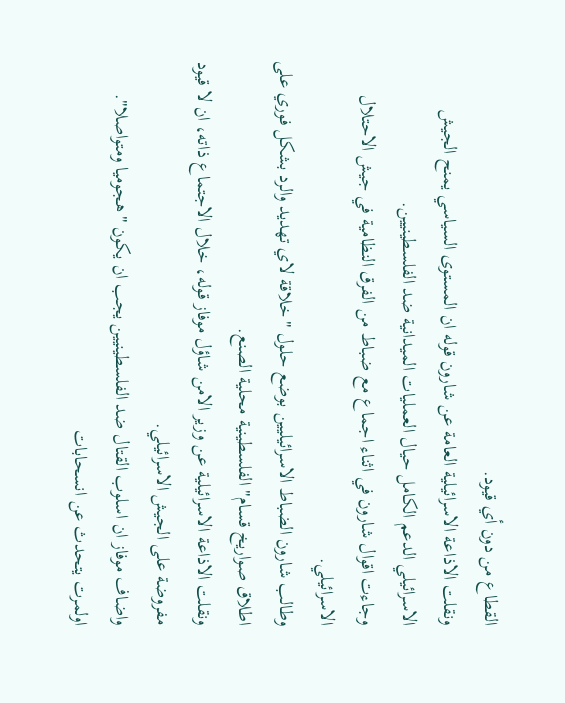القطاع من دون أي قيود.
ونقلت الاذاعة الاسرائيلية العامة عن شارون قوله ان المستوى السياسي يمنح الجيش الاسرائيلي الدعم الكامل حيال العمليات الميدانية ضد الفلسطينيين.
وجاءت اقوال شارون في اثناء اجماع مع ضباط من الفرق النظامية في جيش الاحتلال الاسرائيلي.
وطالب شارون الضباط الاسرائيليين بوضع حلول "خلاقة لاي تهديد والرد بشكل فوري على اطلاق صواريخ قسام" الفلسطينية محلية الصنع.
ونقلت الاذاعة الاسرائيلية عن وزير الامن شاؤل موفاز قوله، خلال الاجتماع ذاته، ان لا قيود مفروضة على الجيش الاسرائيلي.
واضاف موفاز ان اسلوب القتال ضد الفلسطينيين يجب ان يكون "هجوميا ومتواصلا".
اولمرت يتحدث عن انسحابات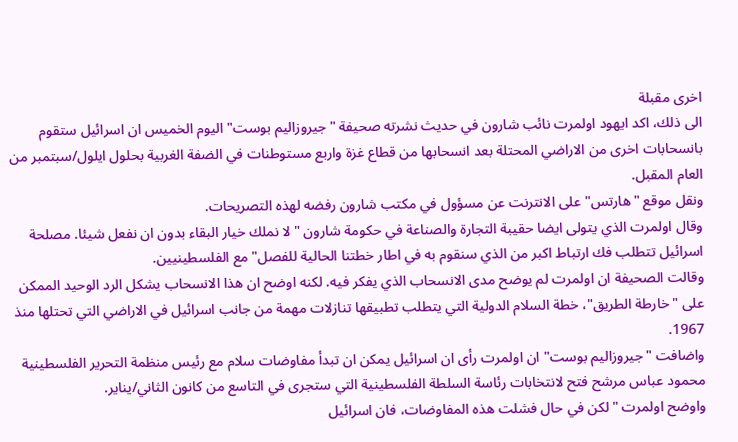اخرى مقبلة
الى ذلك، اكد ايهود اولمرت نائب شارون في حديث نشرته صحيفة "جيروزاليم بوست" اليوم الخميس ان اسرائيل ستقوم بانسحابات اخرى من الاراضي المحتلة بعد انسحابها من قطاع غزة واربع مستوطنات في الضفة الغربية بحلول ايلول/سبتمبر من العام المقبل.
ونقل موقع "هارتس" على الانترنت عن مسؤول في مكتب شارون رفضه لهذه التصريحات.
وقال اولمرت الذي يتولى ايضا حقيبة التجارة والصناعة في حكومة شارون "لا نملك خيار البقاء بدون ان نفعل شيئا. مصلحة اسرائيل تتطلب فك ارتباط اكبر من الذي سنقوم به في اطار خطتنا الحالية للفصل" مع الفلسطينيين.
وقالت الصحيفة ان اولمرت لم يوضح مدى الانسحاب الذي يفكر فيه. لكنه اوضح ان هذا الانسحاب يشكل الرد الوحيد الممكن على "خارطة الطريق"، خطة السلام الدولية التي يتطلب تطبيقها تنازلات مهمة من جانب اسرائيل في الاراضي التي تحتلها منذ 1967.
واضافت "جيروزاليم بوست" ان اولمرت رأى ان اسرائيل يمكن ان تبدأ مفاوضات سلام مع رئيس منظمة التحرير الفلسطينية محمود عباس مرشح فتح لانتخابات رئاسة السلطة الفلسطينية التي ستجرى في التاسع من كانون الثاني/يناير.
واوضح اولمرت "لكن في حال فشلت هذه المفاوضات، فان اسرائيل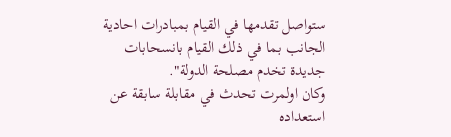ستواصل تقدمها في القيام بمبادرات احادية الجانب بما في ذلك القيام بانسحابات جديدة تخدم مصلحة الدولة".
وكان اولمرت تحدث في مقابلة سابقة عن استعداده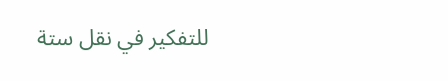للتفكير في نقل ستة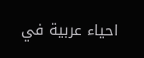احياء عربية في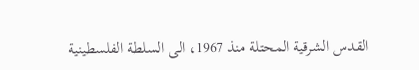القدس الشرقية المحتلة منذ 1967، الى السلطة الفلسطينية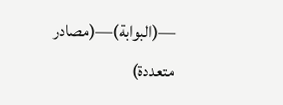—(البوابة)—(مصادر متعددة)